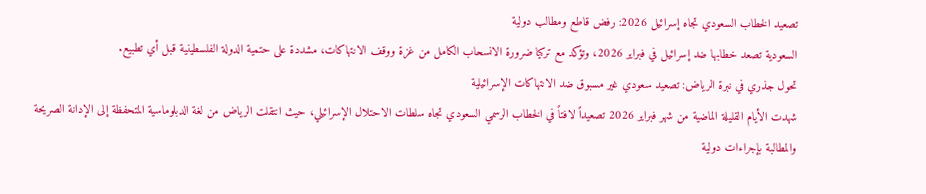تصعيد الخطاب السعودي تجاه إسرائيل 2026: رفض قاطع ومطالب دولية
السعودية تصعد خطابها ضد إسرائيل في فبراير 2026، وتؤكد مع تركيا ضرورة الانسحاب الكامل من غزة ووقف الانتهاكات، مشددة على حتمية الدولة الفلسطينية قبل أي تطبيع.
تحول جذري في نبرة الرياض: تصعيد سعودي غير مسبوق ضد الانتهاكات الإسرائيلية
شهدت الأيام القليلة الماضية من شهر فبراير 2026 تصعيداً لافتاً في الخطاب الرسمي السعودي تجاه سلطات الاحتلال الإسرائيلي، حيث انتقلت الرياض من لغة الدبلوماسية المتحفظة إلى الإدانة الصريحة والمطالبة بإجراءات دولية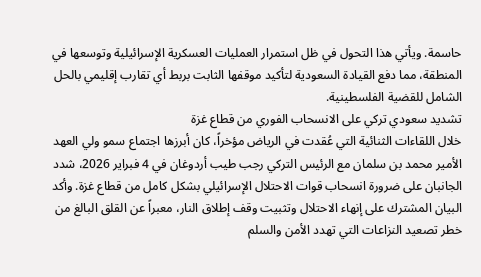حاسمة. ويأتي هذا التحول في ظل استمرار العمليات العسكرية الإسرائيلية وتوسعها في المنطقة، مما دفع القيادة السعودية لتأكيد موقفها الثابت بربط أي تقارب إقليمي بالحل الشامل للقضية الفلسطينية.
تشديد سعودي تركي على الانسحاب الفوري من قطاع غزة
خلال اللقاءات الثنائية التي عُقدت في الرياض مؤخراً، كان أبرزها اجتماع سمو ولي العهد الأمير محمد بن سلمان مع الرئيس التركي رجب طيب أردوغان في 4 فبراير 2026، شدد الجانبان على ضرورة انسحاب قوات الاحتلال الإسرائيلي بشكل كامل من قطاع غزة. وأكد البيان المشترك على إنهاء الاحتلال وتثبيت وقف إطلاق النار، معبراً عن القلق البالغ من خطر تصعيد النزاعات التي تهدد الأمن والسلم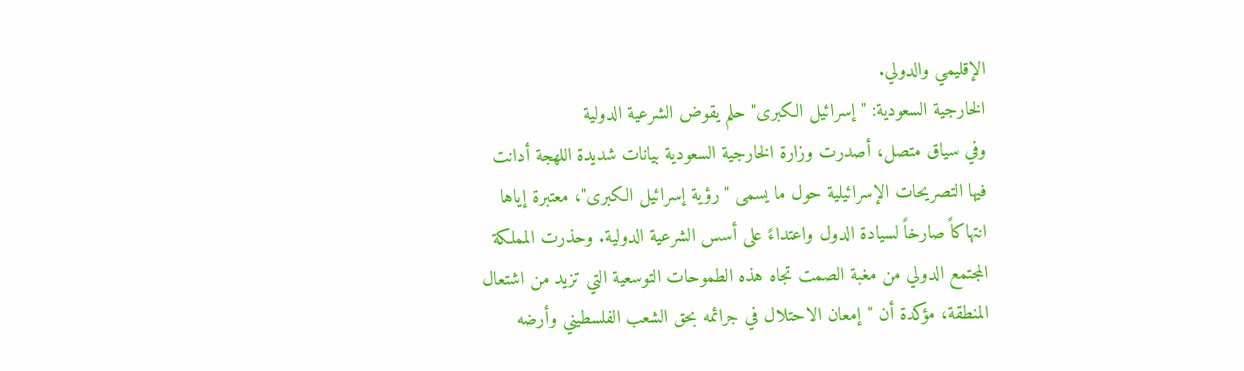الإقليمي والدولي.
الخارجية السعودية: "إسرائيل الكبرى" حلم يقوض الشرعية الدولية
وفي سياق متصل، أصدرت وزارة الخارجية السعودية بيانات شديدة اللهجة أدانت فيها التصريحات الإسرائيلية حول ما يسمى "رؤية إسرائيل الكبرى"، معتبرة إياها انتهاكاً صارخاً لسيادة الدول واعتداءً على أسس الشرعية الدولية. وحذرت المملكة المجتمع الدولي من مغبة الصمت تجاه هذه الطموحات التوسعية التي تزيد من اشتعال المنطقة، مؤكدة أن "إمعان الاحتلال في جرائمه بحق الشعب الفلسطيني وأرضه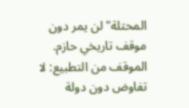المحتلة" لن يمر دون موقف تاريخي حازم.
الموقف من التطبيع: لا تفاوض دون دولة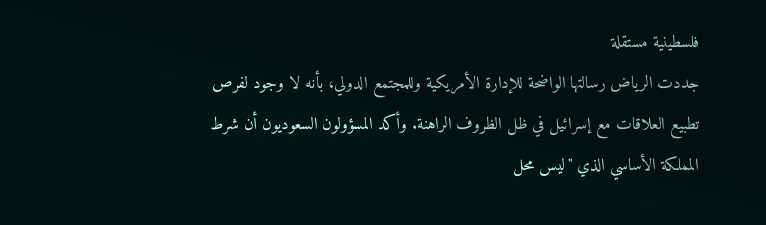فلسطينية مستقلة
جددت الرياض رسالتها الواضحة للإدارة الأمريكية وللمجتمع الدولي، بأنه لا وجود لفرص تطبيع العلاقات مع إسرائيل في ظل الظروف الراهنة. وأكد المسؤولون السعوديون أن شرط المملكة الأساسي الذي "ليس محل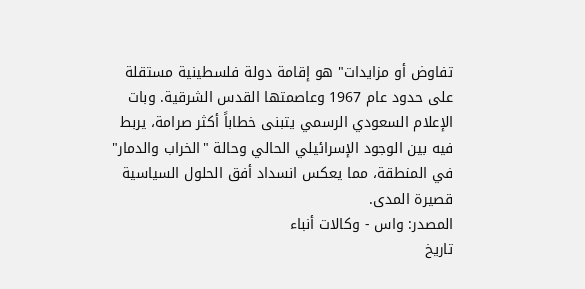تفاوض أو مزايدات" هو إقامة دولة فلسطينية مستقلة على حدود عام 1967 وعاصمتها القدس الشرقية. وبات الإعلام السعودي الرسمي يتبنى خطاباً أكثر صرامة، يربط فيه بين الوجود الإسرائيلي الحالي وحالة "الخراب والدمار" في المنطقة، مما يعكس انسداد أفق الحلول السياسية قصيرة المدى.
المصدر: واس - وكالات أنباء
تاريخ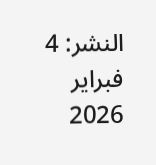النشر: 4 فبراير 2026